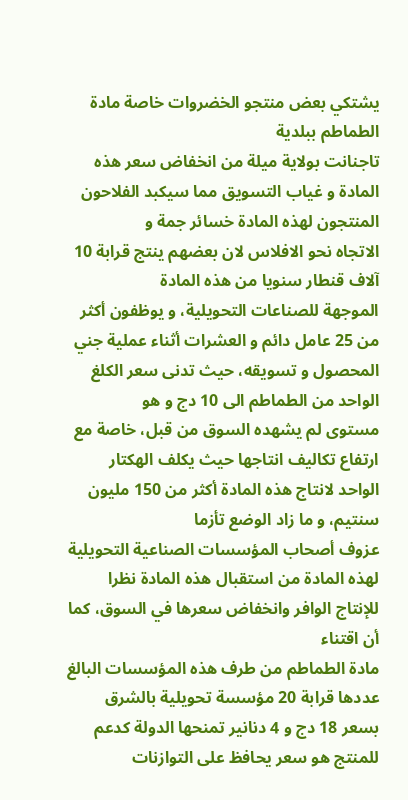يشتكي بعض منتجو الخضروات خاصة مادة الطماطم ببلدية
تاجنانت بولاية ميلة من انخفاض سعر هذه
المادة و غياب التسويق مما سيكبد الفلاحون المنتجون لهذه المادة خسائر جمة و
الاتجاه نحو الافلاس لان بعضهم ينتج قرابة 10 آلاف قنطار سنويا من هذه المادة
الموجهة للصناعات التحويلية، و يوظفون أكثر من 25 عامل دائم و العشرات أثناء عملية جني المحصول و تسويقه، حيث تدنى سعر الكلغ الواحد من الطماطم الى 10 دج و هو
مستوى لم يشهده السوق من قبل، خاصة مع ارتفاع تكاليف انتاجها حيث يكلف الهكتار الواحد لانتاج هذه المادة أكثر من 150 مليون سنتيم، و ما زاد الوضع تأزما
عزوف أصحاب المؤسسات الصناعية التحويلية لهذه المادة من استقبال هذه المادة نظرا للإنتاج الوافر وانخفاض سعرها في السوق، كما أن اقتناء
مادة الطماطم من طرف هذه المؤسسات البالغ عددها قرابة 20 مؤسسة تحويلية بالشرق
بسعر 18 دج و 4 دنانير تمنحها الدولة كدعم للمنتج هو سعر يحافظ على التوازنات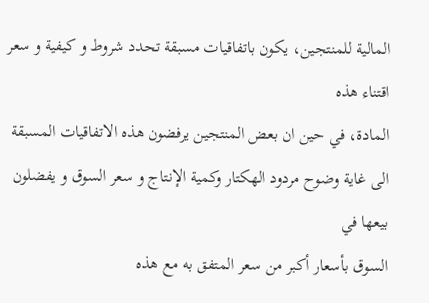المالية للمنتجين، يكون باتفاقيات مسبقة تحدد شروط و كيفية و سعر اقتناء هذه
المادة، في حين ان بعض المنتجين يرفضون هذه الاتفاقيات المسبقة الى غاية وضوح مردود الهكتار وكمية الإنتاج و سعر السوق و يفضلون بيعها في
السوق بأسعار أكبر من سعر المتفق به مع هذه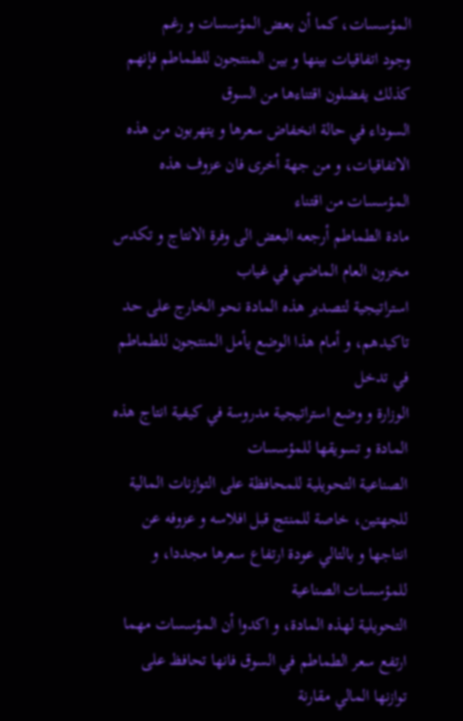المؤسسات، كما أن بعض المؤسسات و رغم
وجود اتفاقيات بينها و بين المنتجون للطماطم فإنهم كذلك يفضلون اقتناءها من السوق
السوداء في حالة انخفاض سعرها و يتهربون من هذه الاتفاقيات، و من جهة أخرى فان عزوف هذه المؤسسات من اقتناء
مادة الطماطم أرجعه البعض الى وفرة الانتاج و تكدس مخزون العام الماضي في غياب
استراتيجية لتصدير هذه المادة نحو الخارج على حد تاكيدهم، و أمام هذا الوضع يأمل المنتجون للطماطم في تدخل
الوزارة و وضع استراتيجية مدروسة في كيفية انتاج هذه المادة و تسويقها للمؤسسات
الصناعية التحويلية للمحافظة على التوازنات المالية للجهتين، خاصة للمنتج قبل افلاسه و عزوفه عن
انتاجها و بالتالي عودة ارتفاع سعرها مجددا، و للمؤسسات الصناعية
التحويلية لهذه المادة، و اكدوا أن المؤسسات مهما ارتفع سعر الطماطم في السوق فانها تحافظ على
توازنها المالي مقارنة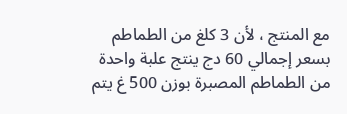مع المنتج ، لأن 3 كلغ من الطماطم بسعر إجمالي 60 دج ينتج علبة واحدة
من الطماطم المصبرة بوزن 500 غ يتم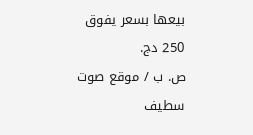بيعها بسعر يفوق 250 دج.
ص. ب / موقع صوت سطيف